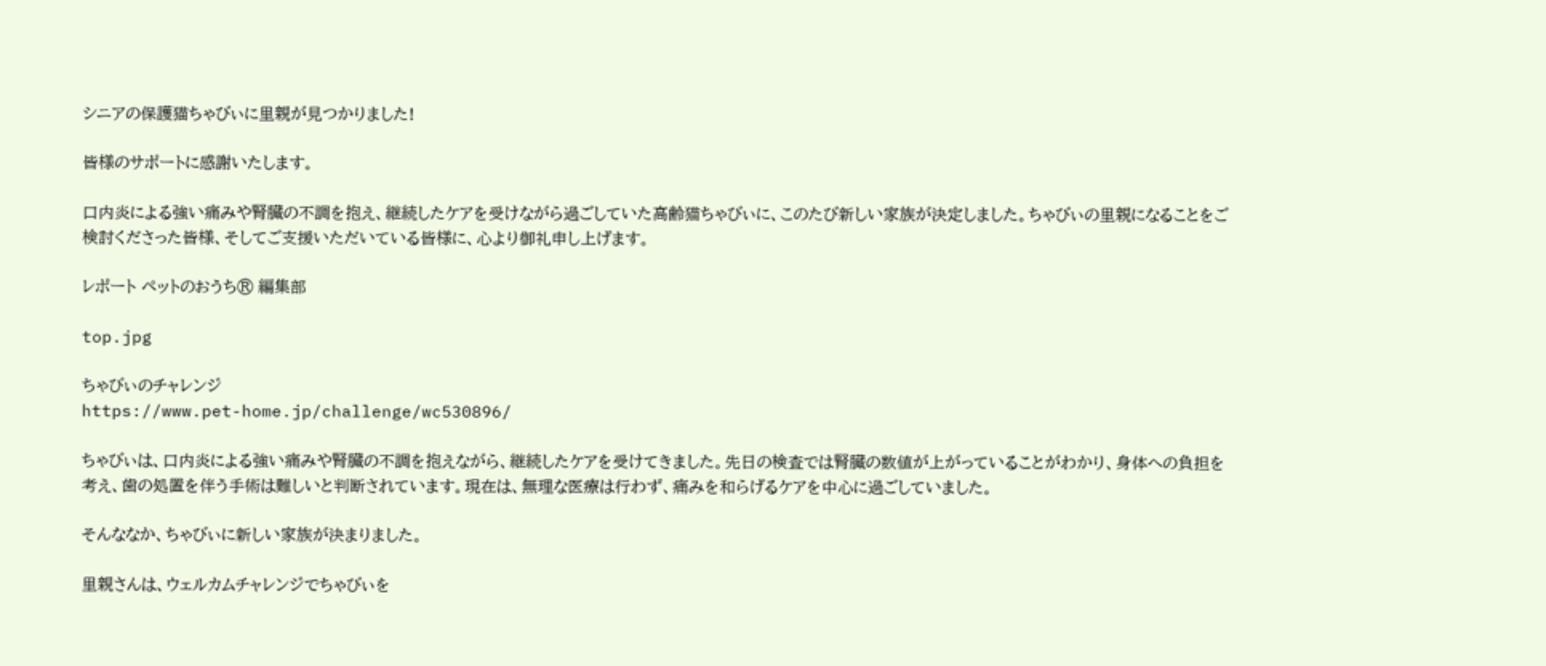シニアの保護猫ちゃびぃに里親が見つかりました!

皆様のサポートに感謝いたします。

口内炎による強い痛みや腎臓の不調を抱え、継続したケアを受けながら過ごしていた高齢猫ちゃびぃに、このたび新しい家族が決定しました。ちゃびぃの里親になることをご検討くださった皆様、そしてご支援いただいている皆様に、心より御礼申し上げます。

レポート ペットのおうち® 編集部

top.jpg

ちゃびぃのチャレンジ
https://www.pet-home.jp/challenge/wc530896/

ちゃびぃは、口内炎による強い痛みや腎臓の不調を抱えながら、継続したケアを受けてきました。先日の検査では腎臓の数値が上がっていることがわかり、身体への負担を考え、歯の処置を伴う手術は難しいと判断されています。現在は、無理な医療は行わず、痛みを和らげるケアを中心に過ごしていました。

そんななか、ちゃびぃに新しい家族が決まりました。

里親さんは、ウェルカムチャレンジでちゃびぃを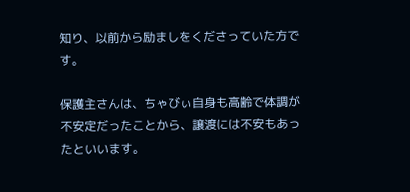知り、以前から励ましをくださっていた方です。

保護主さんは、ちゃびぃ自身も高齢で体調が不安定だったことから、譲渡には不安もあったといいます。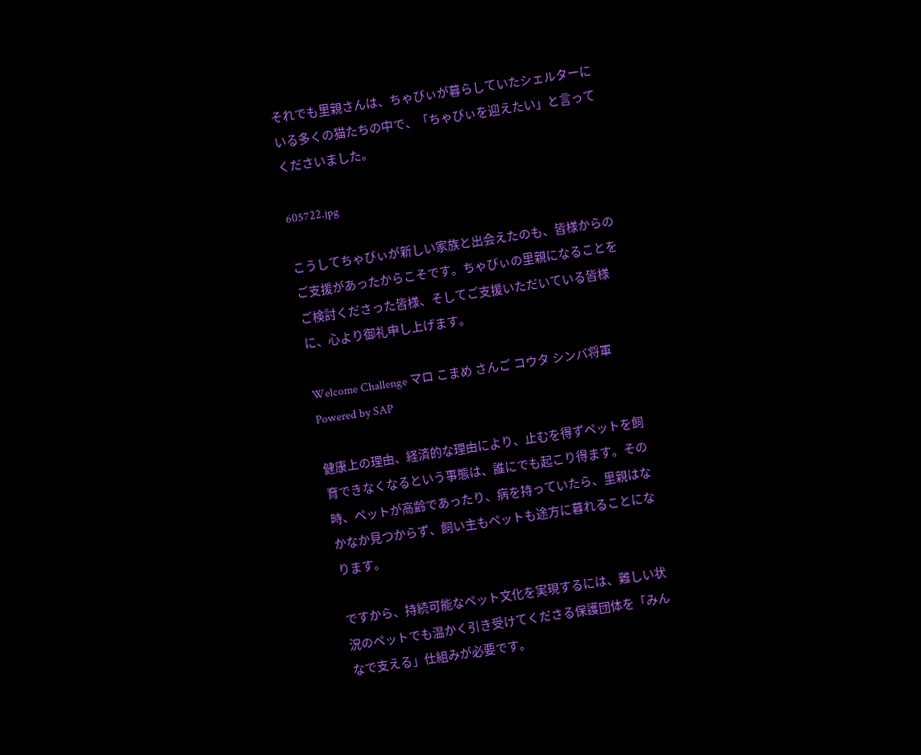それでも里親さんは、ちゃびぃが暮らしていたシェルターにいる多くの猫たちの中で、「ちゃびぃを迎えたい」と言ってくださいました。

605722.jpg

こうしてちゃびぃが新しい家族と出会えたのも、皆様からのご支援があったからこそです。ちゃびぃの里親になることをご検討くださった皆様、そしてご支援いただいている皆様に、心より御礼申し上げます。

Welcome Challenge マロ こまめ さんご コウタ シンバ将軍
Powered by SAP

健康上の理由、経済的な理由により、止むを得ずペットを飼育できなくなるという事態は、誰にでも起こり得ます。その時、ペットが高齢であったり、病を持っていたら、里親はなかなか見つからず、飼い主もペットも途方に暮れることになります。

ですから、持続可能なペット文化を実現するには、難しい状況のペットでも温かく引き受けてくださる保護団体を「みんなで支える」仕組みが必要です。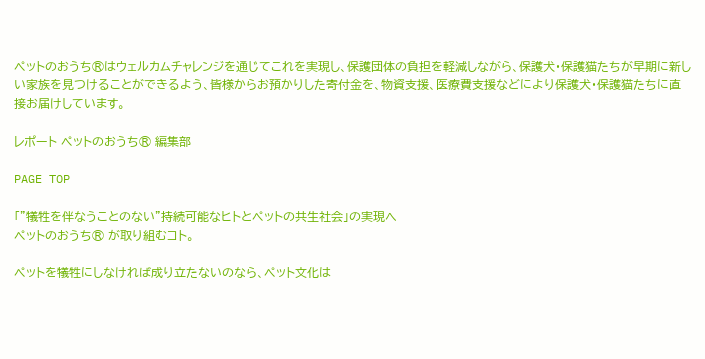ペットのおうち®はウェルカムチャレンジを通じてこれを実現し、保護団体の負担を軽減しながら、保護犬・保護猫たちが早期に新しい家族を見つけることができるよう、皆様からお預かりした寄付金を、物資支援、医療費支援などにより保護犬・保護猫たちに直接お届けしています。

レポート ペットのおうち® 編集部

PAGE TOP

「”犠牲を伴なうことのない”持続可能なヒトとペットの共生社会」の実現へ
ペットのおうち® が取り組むコト。

ペットを犠牲にしなければ成り立たないのなら、ペット文化は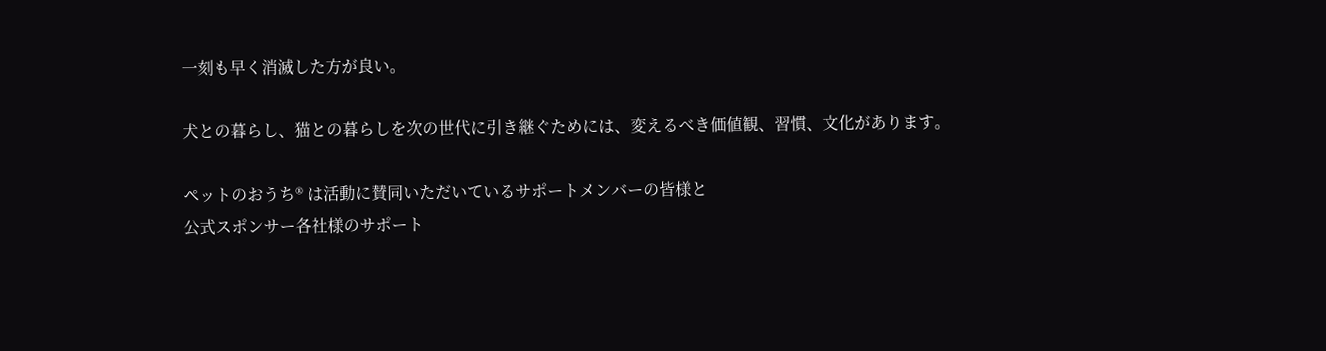一刻も早く消滅した方が良い。

犬との暮らし、猫との暮らしを次の世代に引き継ぐためには、変えるべき価値観、習慣、文化があります。

ペットのおうち® は活動に賛同いただいているサポートメンバーの皆様と
公式スポンサー各社様のサポート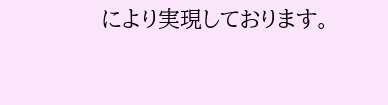により実現しております。